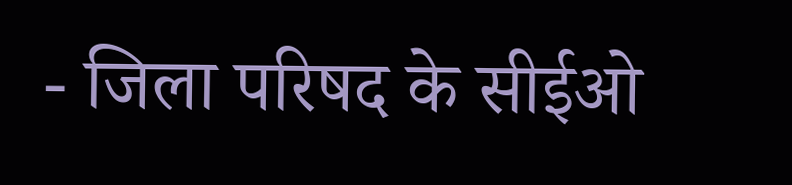- जिला परिषद के सीईओ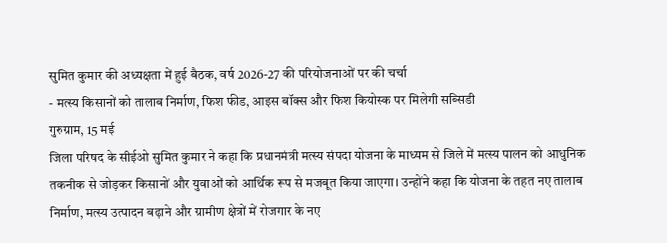सुमित कुमार की अध्यक्षता में हुई बैठक, वर्ष 2026-27 की परियोजनाओं पर की चर्चा
- मत्स्य किसानों को तालाब निर्माण, फिश फीड, आइस बॉक्स और फिश कियोस्क पर मिलेगी सब्सिडी
गुरुग्राम, 15 मई
जिला परिषद के सीईओ सुमित कुमार ने कहा कि प्रधानमंत्री मत्स्य संपदा योजना के माध्यम से जिले में मत्स्य पालन को आधुनिक तकनीक से जोड़कर किसानों और युवाओं को आर्थिक रूप से मजबूत किया जाएगा। उन्होंने कहा कि योजना के तहत नए तालाब निर्माण, मत्स्य उत्पादन बढ़ाने और ग्रामीण क्षेत्रों में रोजगार के नए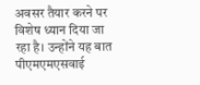अवसर तैयार करने पर विशेष ध्यान दिया जा रहा है। उन्होंने यह बात पीएमएमएसवाई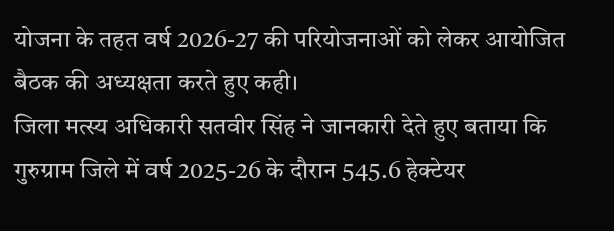योजना के तहत वर्ष 2026-27 की परियोजनाओं को लेकर आयोजित बैठक की अध्यक्षता करते हुए कही।
जिला मत्स्य अधिकारी सतवीर सिंह ने जानकारी देते हुए बताया कि गुरुग्राम जिले में वर्ष 2025-26 के दौरान 545.6 हेक्टेयर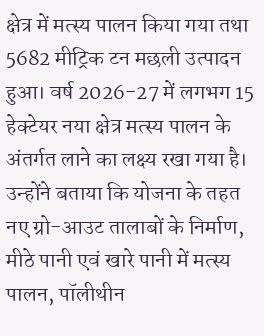क्षेत्र में मत्स्य पालन किया गया तथा 5682 मीट्रिक टन मछली उत्पादन हुआ। वर्ष 2026-27 में लगभग 15 हेक्टेयर नया क्षेत्र मत्स्य पालन के अंतर्गत लाने का लक्ष्य रखा गया है। उन्होंने बताया कि योजना के तहत नए ग्रो-आउट तालाबों के निर्माण, मीठे पानी एवं खारे पानी में मत्स्य पालन, पॉलीथीन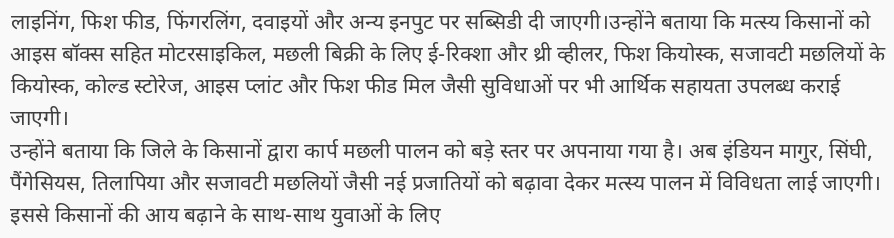लाइनिंग, फिश फीड, फिंगरलिंग, दवाइयों और अन्य इनपुट पर सब्सिडी दी जाएगी।उन्होंने बताया कि मत्स्य किसानों को आइस बॉक्स सहित मोटरसाइकिल, मछली बिक्री के लिए ई-रिक्शा और थ्री व्हीलर, फिश कियोस्क, सजावटी मछलियों के कियोस्क, कोल्ड स्टोरेज, आइस प्लांट और फिश फीड मिल जैसी सुविधाओं पर भी आर्थिक सहायता उपलब्ध कराई जाएगी।
उन्होंने बताया कि जिले के किसानों द्वारा कार्प मछली पालन को बड़े स्तर पर अपनाया गया है। अब इंडियन मागुर, सिंघी, पैंगेसियस, तिलापिया और सजावटी मछलियों जैसी नई प्रजातियों को बढ़ावा देकर मत्स्य पालन में विविधता लाई जाएगी। इससे किसानों की आय बढ़ाने के साथ-साथ युवाओं के लिए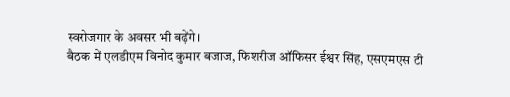स्वरोजगार के अवसर भी बढ़ेंगे।
बैठक में एलडीएम विनोद कुमार बजाज, फिशरीज ऑफिसर ईश्वर सिंह, एसएमएस टी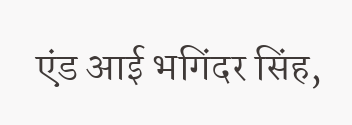एंड आई भगिंदर सिंह,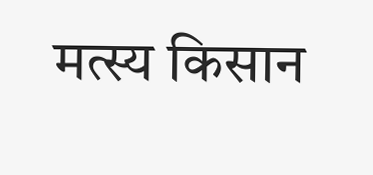मत्स्य किसान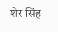शेर सिंह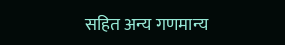सहित अन्य गणमान्य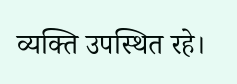व्यक्ति उपस्थित रहे।